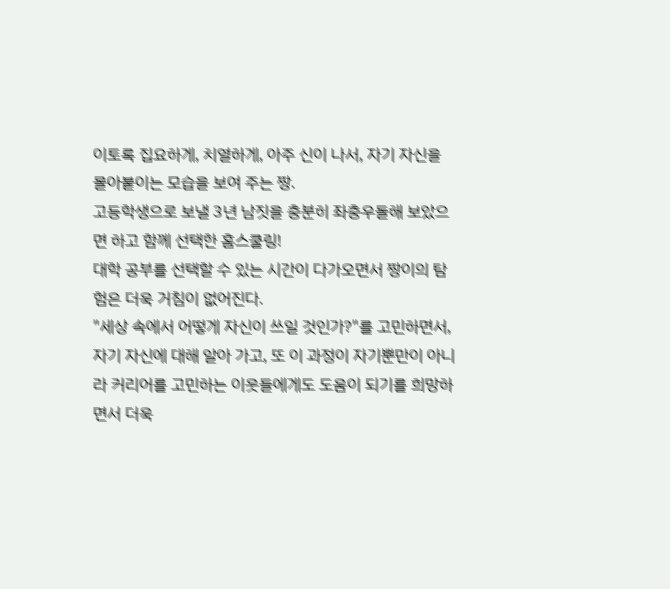이토록 집요하게, 치열하게, 아주 신이 나서, 자기 자신을 몰아붙이는 모습을 보여 주는 짱.
고등학생으로 보낼 3년 남짓을 충분히 좌충우돌해 보았으면 하고 함께 선택한 홈스쿨링!
대학 공부를 선택할 수 있는 시간이 다가오면서 짱이의 탐험은 더욱 거침이 없어진다.
"세상 속에서 어떻게 자신이 쓰일 것인가?"를 고민하면서, 자기 자신에 대해 알아 가고, 또 이 과정이 자기뿐만이 아니라 커리어를 고민하는 이웃들에게도 도움이 되기를 희망하면서 더욱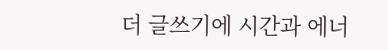더 글쓰기에 시간과 에너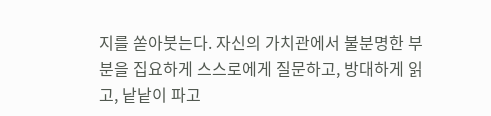지를 쏟아붓는다. 자신의 가치관에서 불분명한 부분을 집요하게 스스로에게 질문하고, 방대하게 읽고, 낱낱이 파고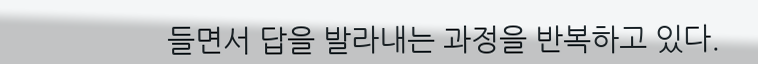들면서 답을 발라내는 과정을 반복하고 있다.